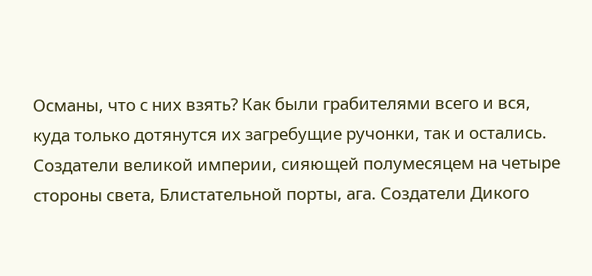Османы, что с них взять? Как были грабителями всего и вся, куда только дотянутся их загребущие ручонки, так и остались. Создатели великой империи, сияющей полумесяцем на четыре стороны света, Блистательной порты, ага. Создатели Дикого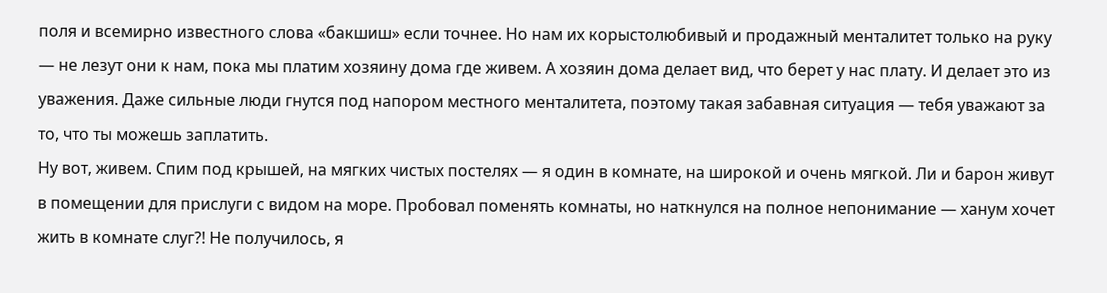поля и всемирно известного слова «бакшиш» если точнее. Но нам их корыстолюбивый и продажный менталитет только на руку — не лезут они к нам, пока мы платим хозяину дома где живем. А хозяин дома делает вид, что берет у нас плату. И делает это из уважения. Даже сильные люди гнутся под напором местного менталитета, поэтому такая забавная ситуация — тебя уважают за то, что ты можешь заплатить.
Ну вот, живем. Спим под крышей, на мягких чистых постелях — я один в комнате, на широкой и очень мягкой. Ли и барон живут в помещении для прислуги с видом на море. Пробовал поменять комнаты, но наткнулся на полное непонимание — ханум хочет жить в комнате слуг?! Не получилось, я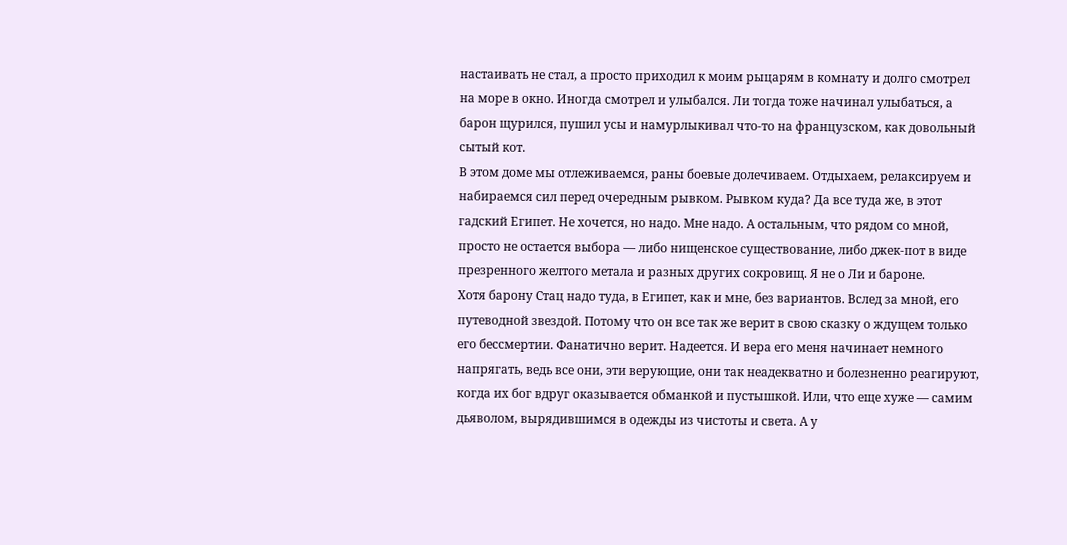настаивать не стал, а просто приходил к моим рыцарям в комнату и долго смотрел на море в окно. Иногда смотрел и улыбался. Ли тогда тоже начинал улыбаться, а барон щурился, пушил усы и намурлыкивал что-то на французском, как довольный сытый кот.
В этом доме мы отлеживаемся, раны боевые долечиваем. Отдыхаем, релаксируем и набираемся сил перед очередным рывком. Рывком куда? Да все туда же, в этот гадский Египет. Не хочется, но надо. Мне надо. А остальным, что рядом со мной, просто не остается выбора — либо нищенское существование, либо джек-пот в виде презренного желтого метала и разных других сокровищ. Я не о Ли и бароне.
Хотя барону Стац надо туда, в Египет, как и мне, без вариантов. Вслед за мной, его путеводной звездой. Потому что он все так же верит в свою сказку о ждущем только его бессмертии. Фанатично верит. Надеется. И вера его меня начинает немного напрягать, ведь все они, эти верующие, они так неадекватно и болезненно реагируют, когда их бог вдруг оказывается обманкой и пустышкой. Или, что еще хуже — самим дьяволом, вырядившимся в одежды из чистоты и света. А у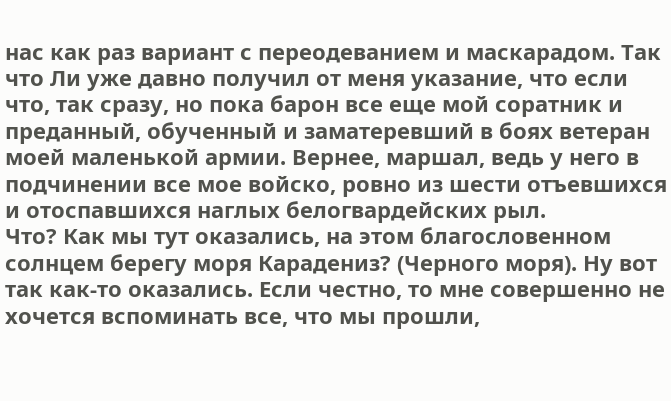нас как раз вариант с переодеванием и маскарадом. Так что Ли уже давно получил от меня указание, что если что, так сразу, но пока барон все еще мой соратник и преданный, обученный и заматеревший в боях ветеран моей маленькой армии. Вернее, маршал, ведь у него в подчинении все мое войско, ровно из шести отъевшихся и отоспавшихся наглых белогвардейских рыл.
Что? Как мы тут оказались, на этом благословенном солнцем берегу моря Карадениз? (Черного моря). Ну вот так как-то оказались. Если честно, то мне совершенно не хочется вспоминать все, что мы прошли,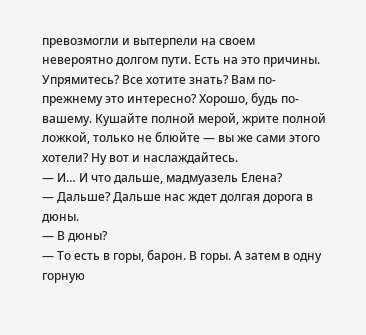превозмогли и вытерпели на своем невероятно долгом пути. Есть на это причины.
Упрямитесь? Все хотите знать? Вам по-прежнему это интересно? Хорошо, будь по-вашему. Кушайте полной мерой, жрите полной ложкой, только не блюйте — вы же сами этого хотели? Ну вот и наслаждайтесь.
— И… И что дальше, мадмуазель Елена?
— Дальше? Дальше нас ждет долгая дорога в дюны.
— В дюны?
— То есть в горы, барон. В горы. А затем в одну горную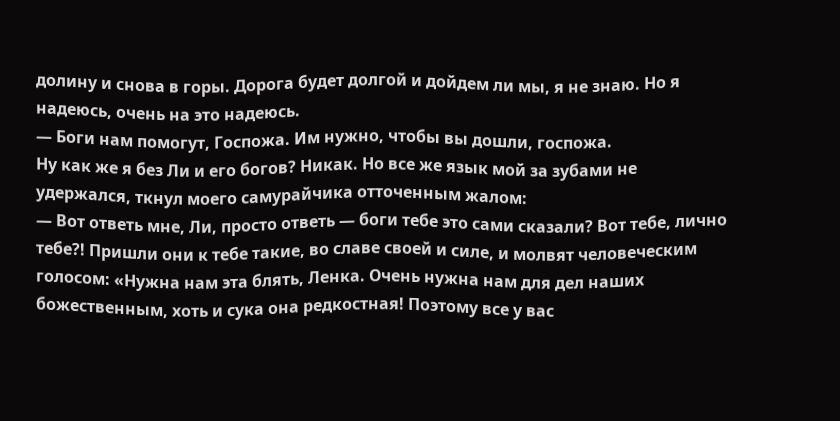долину и снова в горы. Дорога будет долгой и дойдем ли мы, я не знаю. Но я надеюсь, очень на это надеюсь.
— Боги нам помогут, Госпожа. Им нужно, чтобы вы дошли, госпожа.
Ну как же я без Ли и его богов? Никак. Но все же язык мой за зубами не удержался, ткнул моего самурайчика отточенным жалом:
— Вот ответь мне, Ли, просто ответь — боги тебе это сами сказали? Вот тебе, лично тебе?! Пришли они к тебе такие, во славе своей и силе, и молвят человеческим голосом: «Нужна нам эта блять, Ленка. Очень нужна нам для дел наших божественным, хоть и сука она редкостная! Поэтому все у вас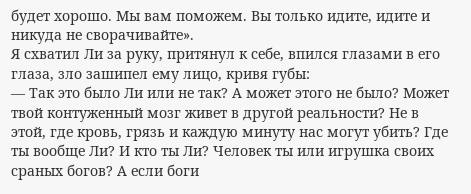будет хорошо. Мы вам поможем. Вы только идите, идите и никуда не сворачивайте».
Я схватил Ли за руку, притянул к себе, впился глазами в его глаза, зло зашипел ему лицо, кривя губы:
— Так это было Ли или не так? А может этого не было? Может твой контуженный мозг живет в другой реальности? Не в этой, где кровь, грязь и каждую минуту нас могут убить? Где ты вообще Ли? И кто ты Ли? Человек ты или игрушка своих сраных богов? А если боги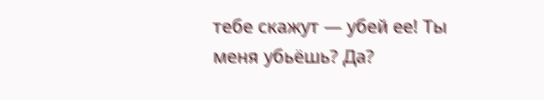тебе скажут — убей ее! Ты меня убьёшь? Да?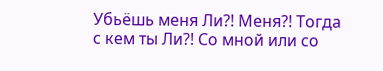Убьёшь меня Ли?! Меня?! Тогда с кем ты Ли?! Со мной или со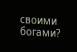своими богами?